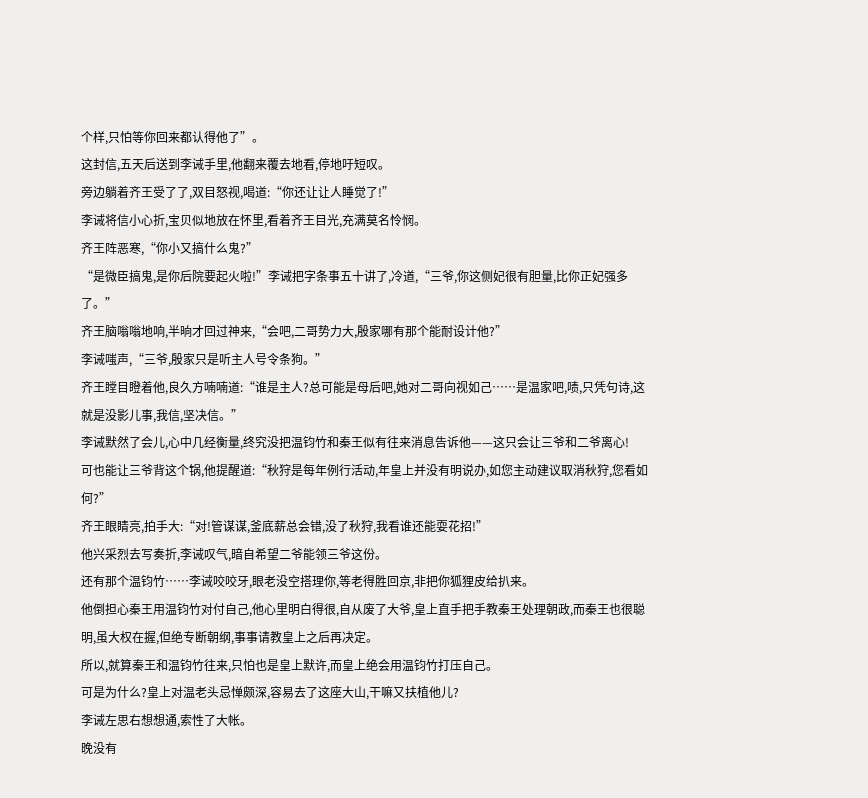个样,只怕等你回来都认得他了”。
这封信,五天后送到李诫手里,他翻来覆去地看,停地吁短叹。
旁边躺着齐王受了了,双目怒视,喝道:“你还让让人睡觉了!”
李诫将信小心折,宝贝似地放在怀里,看着齐王目光,充满莫名怜悯。
齐王阵恶寒,“你小又搞什么鬼?”
“是微臣搞鬼,是你后院要起火啦!”李诫把字条事五十讲了,冷道,“三爷,你这侧妃很有胆量,比你正妃强多了。”
齐王脑嗡嗡地响,半晌才回过神来,“会吧,二哥势力大,殷家哪有那个能耐设计他?”
李诫嗤声,“三爷,殷家只是听主人号令条狗。”
齐王瞠目瞪着他,良久方喃喃道:“谁是主人?总可能是母后吧,她对二哥向视如己……是温家吧,啧,只凭句诗,这就是没影儿事,我信,坚决信。”
李诫默然了会儿,心中几经衡量,终究没把温钧竹和秦王似有往来消息告诉他——这只会让三爷和二爷离心!
可也能让三爷背这个锅,他提醒道:“秋狩是每年例行活动,年皇上并没有明说办,如您主动建议取消秋狩,您看如何?”
齐王眼睛亮,拍手大:“对!管谋谋,釜底薪总会错,没了秋狩,我看谁还能耍花招!”
他兴采烈去写奏折,李诫叹气,暗自希望二爷能领三爷这份。
还有那个温钧竹……李诫咬咬牙,眼老没空搭理你,等老得胜回京,非把你狐狸皮给扒来。
他倒担心秦王用温钧竹对付自己,他心里明白得很,自从废了大爷,皇上直手把手教秦王处理朝政,而秦王也很聪明,虽大权在握,但绝专断朝纲,事事请教皇上之后再决定。
所以,就算秦王和温钧竹往来,只怕也是皇上默许,而皇上绝会用温钧竹打压自己。
可是为什么?皇上对温老头忌惮颇深,容易去了这座大山,干嘛又扶植他儿?
李诫左思右想想通,索性了大帐。
晚没有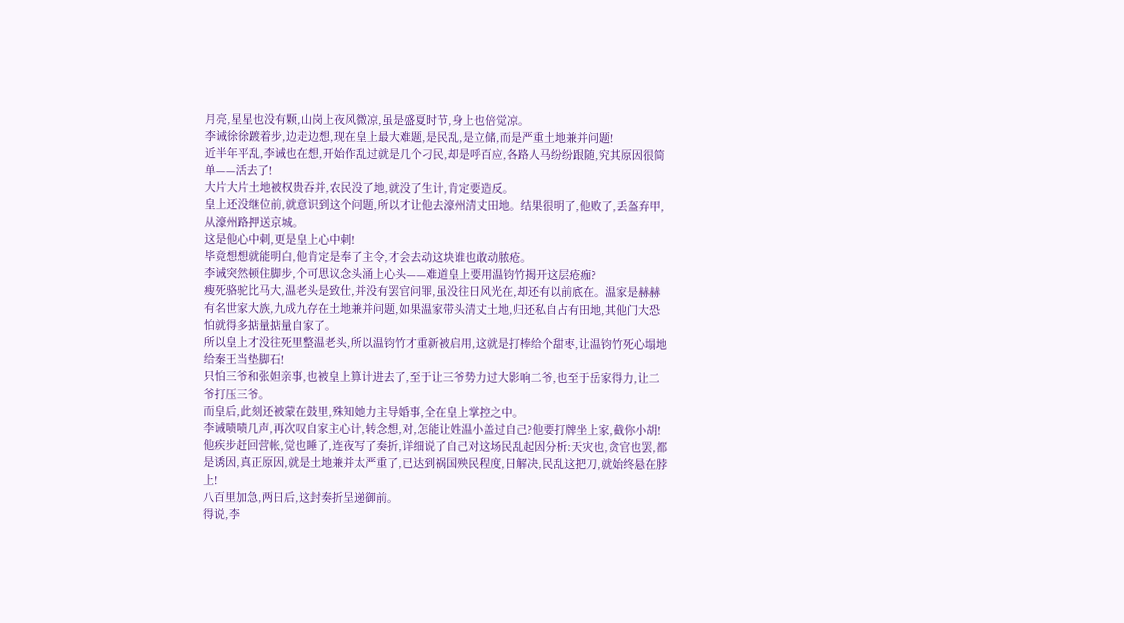月亮,星星也没有颗,山岗上夜风微凉,虽是盛夏时节,身上也倍觉凉。
李诫徐徐踱着步,边走边想,现在皇上最大难题,是民乱,是立储,而是严重土地兼并问题!
近半年平乱,李诫也在想,开始作乱过就是几个刁民,却是呼百应,各路人马纷纷跟随,究其原因很简单——活去了!
大片大片土地被权贵吞并,农民没了地,就没了生计,肯定要造反。
皇上还没继位前,就意识到这个问题,所以才让他去濠州清丈田地。结果很明了,他败了,丢盔弃甲,从濠州路押送京城。
这是他心中刺,更是皇上心中刺!
毕竟想想就能明白,他肯定是奉了主令,才会去动这块谁也敢动脓疮。
李诫突然顿住脚步,个可思议念头涌上心头——难道皇上要用温钧竹揭开这层疮痂?
瘦死骆驼比马大,温老头是致仕,并没有罢官问罪,虽没往日风光在,却还有以前底在。温家是赫赫有名世家大族,九成九存在土地兼并问题,如果温家带头清丈土地,归还私自占有田地,其他门大恐怕就得多掂量掂量自家了。
所以皇上才没往死里整温老头,所以温钧竹才重新被启用,这就是打棒给个甜枣,让温钧竹死心塌地给秦王当垫脚石!
只怕三爷和张妲亲事,也被皇上算计进去了,至于让三爷势力过大影响二爷,也至于岳家得力,让二爷打压三爷。
而皇后,此刻还被蒙在鼓里,殊知她力主导婚事,全在皇上掌控之中。
李诫啧啧几声,再次叹自家主心计,转念想,对,怎能让姓温小盖过自己?他要打牌坐上家,截你小胡!
他疾步赶回营帐,觉也睡了,连夜写了奏折,详细说了自己对这场民乱起因分析:天灾也,贪官也罢,都是诱因,真正原因,就是土地兼并太严重了,已达到祸国殃民程度,日解决,民乱这把刀,就始终悬在脖上!
八百里加急,两日后,这封奏折呈递御前。
得说,李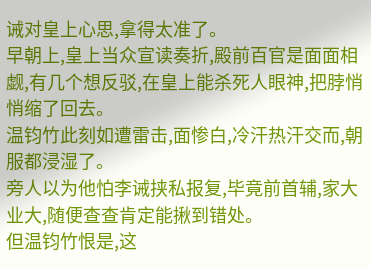诫对皇上心思,拿得太准了。
早朝上,皇上当众宣读奏折,殿前百官是面面相觑,有几个想反驳,在皇上能杀死人眼神,把脖悄悄缩了回去。
温钧竹此刻如遭雷击,面惨白,冷汗热汗交而,朝服都浸湿了。
旁人以为他怕李诫挟私报复,毕竟前首辅,家大业大,随便查查肯定能揪到错处。
但温钧竹恨是,这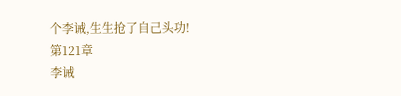个李诫,生生抢了自己头功!
第121章
李诫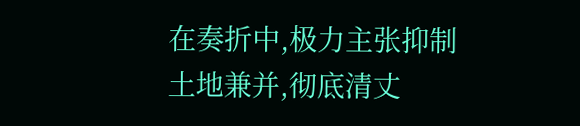在奏折中,极力主张抑制土地兼并,彻底清丈